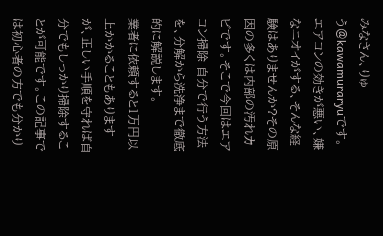みなさん、りゅう@kawamuraryuです。
エアコンの効きが悪い、嫌なニオイがする、そんな経験はありませんか?その原因の多くは内部の汚れカビです。そこで今回はエアコン掃除 自分で行う方法を、分解から洗浄まで徹底的に解説します。
業者に依頼すると1万円以上かかることもありますが、正しい手順を守れば自分でもしっかり掃除することが可能です。この記事では初心者の方でも分かり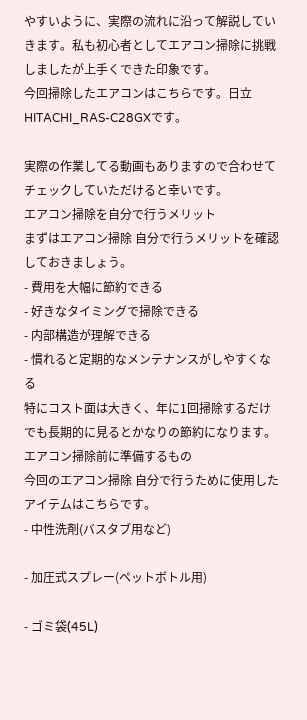やすいように、実際の流れに沿って解説していきます。私も初心者としてエアコン掃除に挑戦しましたが上手くできた印象です。
今回掃除したエアコンはこちらです。日立HITACHI_RAS-C28GXです。

実際の作業してる動画もありますので合わせてチェックしていただけると幸いです。
エアコン掃除を自分で行うメリット
まずはエアコン掃除 自分で行うメリットを確認しておきましょう。
- 費用を大幅に節約できる
- 好きなタイミングで掃除できる
- 内部構造が理解できる
- 慣れると定期的なメンテナンスがしやすくなる
特にコスト面は大きく、年に1回掃除するだけでも長期的に見るとかなりの節約になります。
エアコン掃除前に準備するもの
今回のエアコン掃除 自分で行うために使用したアイテムはこちらです。
- 中性洗剤(バスタブ用など)

- 加圧式スプレー(ペットボトル用)

- ゴミ袋(45L)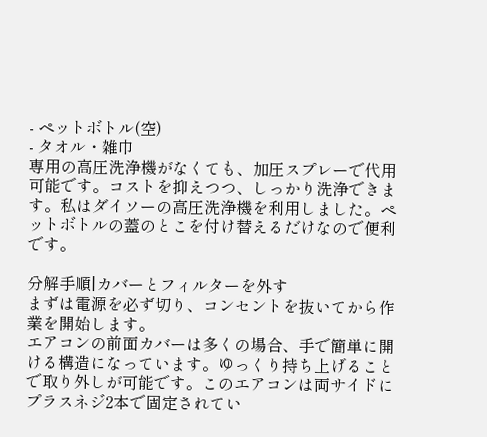- ペットボトル(空)
- タオル・雑巾
専用の高圧洗浄機がなくても、加圧スプレーで代用可能です。コストを抑えつつ、しっかり洗浄できます。私はダイソーの高圧洗浄機を利用しました。ペットボトルの蓋のとこを付け替えるだけなので便利です。

分解手順|カバーとフィルターを外す
まずは電源を必ず切り、コンセントを抜いてから作業を開始します。
エアコンの前面カバーは多くの場合、手で簡単に開ける構造になっています。ゆっくり持ち上げることで取り外しが可能です。このエアコンは両サイドにプラスネジ2本で固定されてい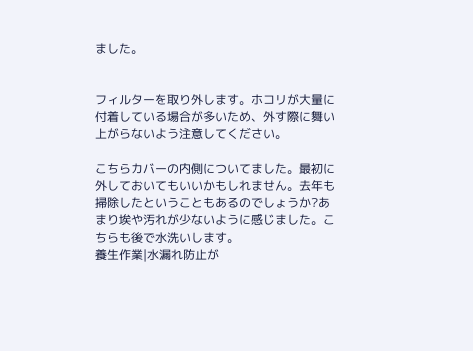ました。


フィルターを取り外します。ホコリが大量に付着している場合が多いため、外す際に舞い上がらないよう注意してください。

こちらカバーの内側についてました。最初に外しておいてもいいかもしれません。去年も掃除したということもあるのでしょうか?あまり埃や汚れが少ないように感じました。こちらも後で水洗いします。
養生作業|水漏れ防止が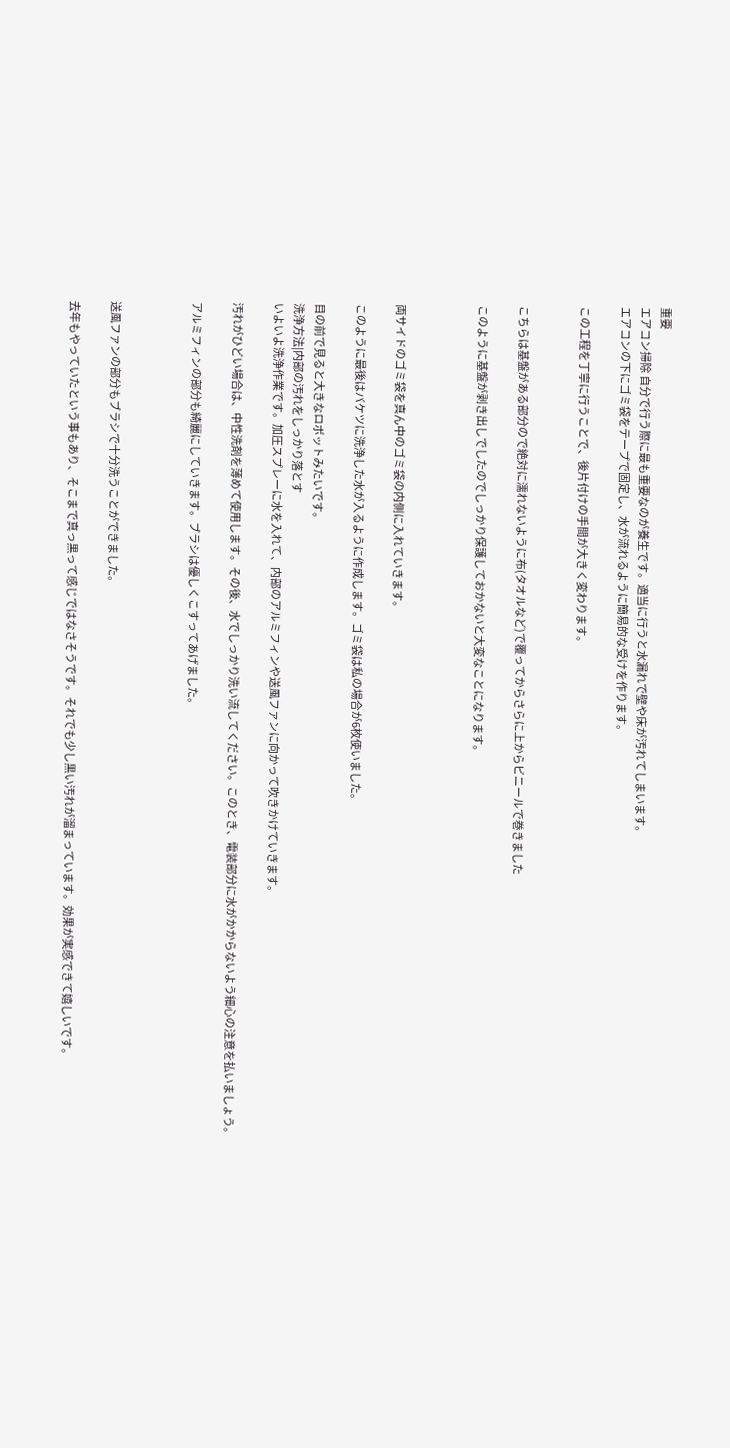重要
エアコン掃除 自分で行う際に最も重要なのが養生です。適当に行うと水漏れで壁や床が汚れてしまいます。
エアコンの下にゴミ袋をテープで固定し、水が流れるように簡易的な受けを作ります。

この工程を丁寧に行うことで、後片付けの手間が大きく変わります。


こちらは基盤がある部分ので絶対に濡れないように布(タオルなど)で覆ってからさらに上からビニールで巻きました

このように基盤が剥き出しでしたのでしっかり保護しておかないと大変なことになります。



両サイドのゴミ袋を真ん中のゴミ袋の内側に入れていきます。

このように最後はバケツに洗浄した水が入るように作成します。ゴミ袋は私の場合が6枚使いました。

目の前で見ると大きなロボットみたいです。
洗浄方法|内部の汚れをしっかり落とす
いよいよ洗浄作業です。加圧スプレーに水を入れて、内部のアルミフィンや送風ファンに向かって吹きかけていきます。

汚れがひどい場合は、中性洗剤を薄めて使用します。その後、水でしっかり洗い流してください。このとき、電装部分に水がかからないよう細心の注意を払いましょう。

アルミフィンの部分も綺麗にしていきます。ブラシは優しくこすってあげました。



送風ファンの部分もブラシで十分洗うことができました。

去年もやっていたという事もあり、そこまで真っ黒って感じではなさそうです。それでも少し黒い汚れが溜まっています。効果が実感できて嬉しいです。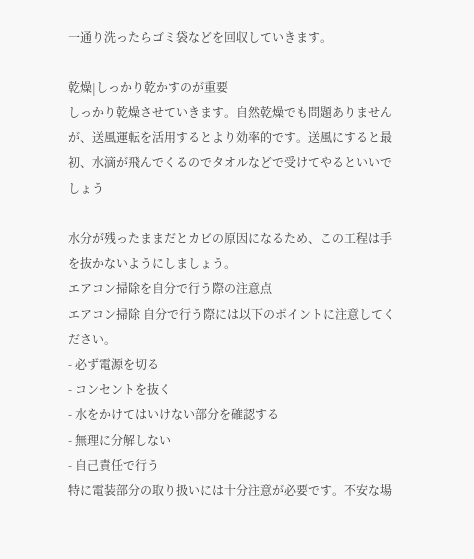一通り洗ったらゴミ袋などを回収していきます。

乾燥|しっかり乾かすのが重要
しっかり乾燥させていきます。自然乾燥でも問題ありませんが、送風運転を活用するとより効率的です。送風にすると最初、水滴が飛んでくるのでタオルなどで受けてやるといいでしょう

水分が残ったままだとカビの原因になるため、この工程は手を抜かないようにしましょう。
エアコン掃除を自分で行う際の注意点
エアコン掃除 自分で行う際には以下のポイントに注意してください。
- 必ず電源を切る
- コンセントを抜く
- 水をかけてはいけない部分を確認する
- 無理に分解しない
- 自己責任で行う
特に電装部分の取り扱いには十分注意が必要です。不安な場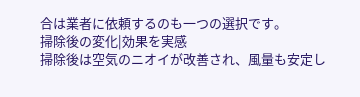合は業者に依頼するのも一つの選択です。
掃除後の変化|効果を実感
掃除後は空気のニオイが改善され、風量も安定し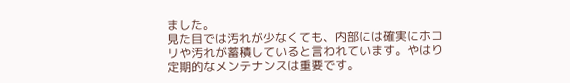ました。
見た目では汚れが少なくても、内部には確実にホコリや汚れが蓄積していると言われています。やはり定期的なメンテナンスは重要です。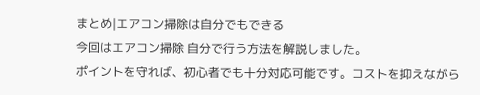まとめ|エアコン掃除は自分でもできる
今回はエアコン掃除 自分で行う方法を解説しました。
ポイントを守れば、初心者でも十分対応可能です。コストを抑えながら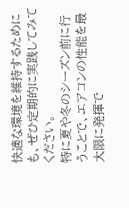快適な環境を維持するためにも、ぜひ定期的に実践してみてください。
特に夏や冬のシーズン前に行うことで、エアコンの性能を最大限に発揮で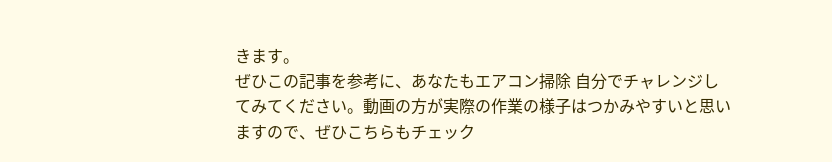きます。
ぜひこの記事を参考に、あなたもエアコン掃除 自分でチャレンジしてみてください。動画の方が実際の作業の様子はつかみやすいと思いますので、ぜひこちらもチェック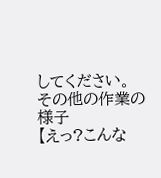してください。
その他の作業の様子
【えっ?こんな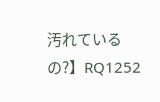汚れているの?】RQ1252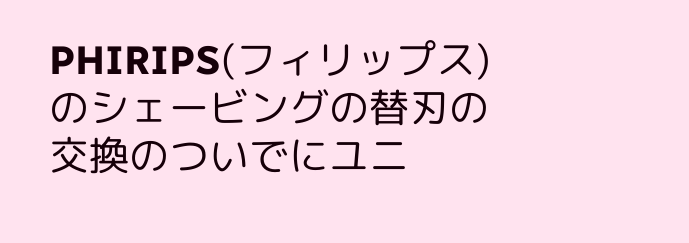PHIRIPS(フィリップス)のシェービングの替刃の交換のついでにユニ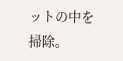ットの中を掃除。